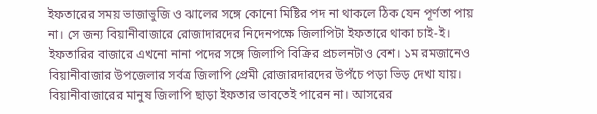ইফতারের সময় ভাজাভুজি ও ঝালের সঙ্গে কোনো মিষ্টির পদ না থাকলে ঠিক যেন পূর্ণতা পায় না। সে জন্য বিয়ানীবাজারে রোজাদারদের নিদেনপক্ষে জিলাপিটা ইফতারে থাকা চাই-ই। ইফতারির বাজারে এখনো নানা পদের সঙ্গে জিলাপি বিক্রির প্রচলনটাও বেশ। ১ম রমজানেও বিয়ানীবাজার উপজেলার সর্বত্র জিলাপি প্রেমী রোজারদারদের উপঁচে পড়া ভিড় দেখা যায়।
বিয়ানীবাজারের মানুষ জিলাপি ছাড়া ইফতার ভাবতেই পারেন না। আসরের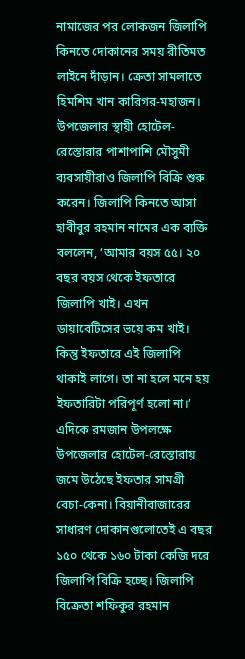নামাজের পর লোকজন জিলাপি কিনতে দোকানের সময় রীতিমত লাইনে দাঁড়ান। ক্রেতা সামলাতে হিমশিম খান কারিগর-মহাজন। উপজেলার স্থায়ী হোটেল-রেস্তোরার পাশাপাশি মৌসুমী ব্যবসায়ীরাও জিলাপি বিক্রি শুরু করেন। জিলাপি কিনতে আসা হাবীবুর রহমান নামের এক ব্যক্তি বললেন, ‘আমার বয়স ৫৫। ২০ বছর বয়স থেকে ইফতারে জিলাপি খাই। এখন ডায়াবেটিসের ভয়ে কম খাই। কিন্তু ইফতারে এই জিলাপি থাকাই লাগে। তা না হলে মনে হয় ইফতারিটা পরিপূর্ণ হলো না।’
এদিকে রমজান উপলক্ষে উপজেলার হোটেল-রেস্তোরায় জমে উঠেছে ইফতার সামগ্রী বেচা-কেনা। বিয়ানীবাজারের সাধারণ দোকানগুলোতেই এ বছর ১৫০ থেকে ১৬০ টাকা কেজি দরে জিলাপি বিক্রি হচ্ছে। জিলাপি বিক্রেতা শফিকুর রহমান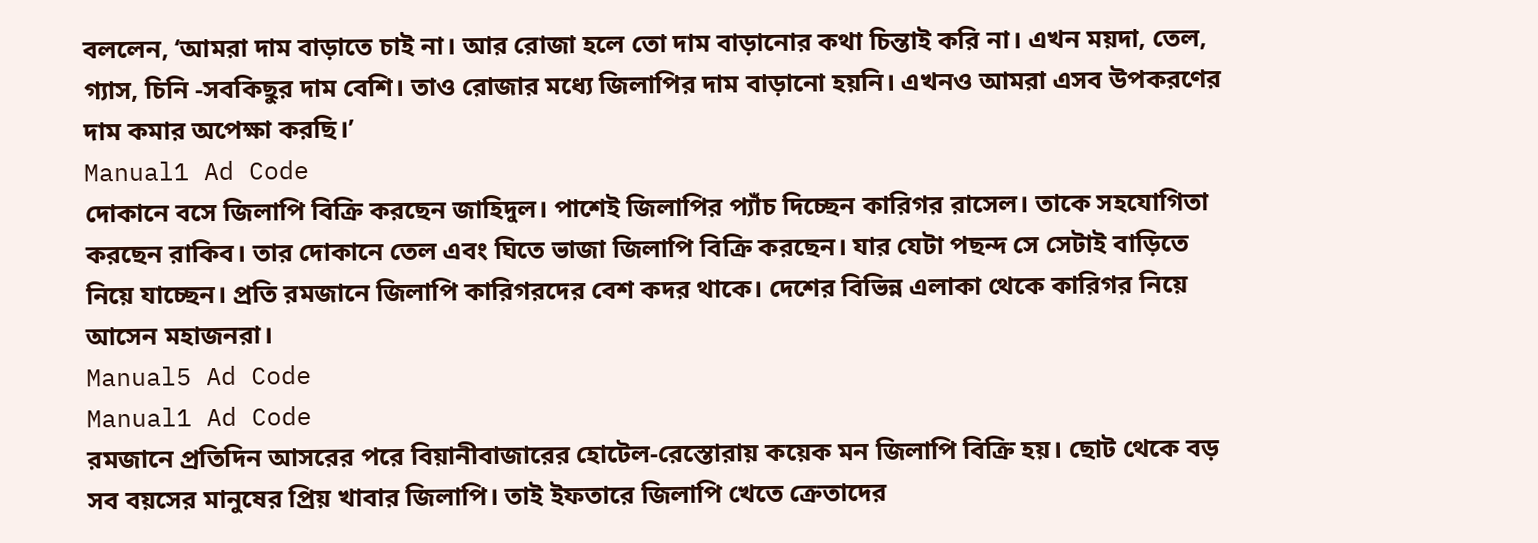বললেন, ‘আমরা দাম বাড়াতে চাই না। আর রোজা হলে তো দাম বাড়ানোর কথা চিন্তাই করি না। এখন ময়দা, তেল, গ্যাস, চিনি -সবকিছুর দাম বেশি। তাও রোজার মধ্যে জিলাপির দাম বাড়ানো হয়নি। এখনও আমরা এসব উপকরণের দাম কমার অপেক্ষা করছি।’
Manual1 Ad Code
দোকানে বসে জিলাপি বিক্রি করছেন জাহিদুল। পাশেই জিলাপির প্যাঁচ দিচ্ছেন কারিগর রাসেল। তাকে সহযোগিতা করছেন রাকিব। তার দোকানে তেল এবং ঘিতে ভাজা জিলাপি বিক্রি করছেন। যার যেটা পছন্দ সে সেটাই বাড়িতে নিয়ে যাচ্ছেন। প্রতি রমজানে জিলাপি কারিগরদের বেশ কদর থাকে। দেশের বিভিন্ন এলাকা থেকে কারিগর নিয়ে আসেন মহাজনরা।
Manual5 Ad Code
Manual1 Ad Code
রমজানে প্রতিদিন আসরের পরে বিয়ানীবাজারের হোটেল-রেস্তোরায় কয়েক মন জিলাপি বিক্রি হয়। ছোট থেকে বড় সব বয়সের মানুষের প্রিয় খাবার জিলাপি। তাই ইফতারে জিলাপি খেতে ক্রেতাদের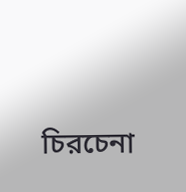চিরচেনা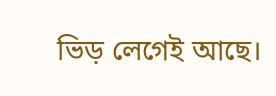ভিড় লেগেই আছে।